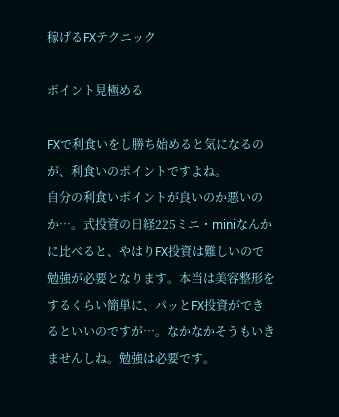稼げるFXテクニック

ポイント見極める

FXで利食いをし勝ち始めると気になるのが、利食いのポイントですよね。
自分の利食いポイントが良いのか悪いのか…。式投資の日経225ミニ・miniなんかに比べると、やはりFX投資は難しいので勉強が必要となります。本当は美容整形をするくらい簡単に、パッとFX投資ができるといいのですが…。なかなかそうもいきませんしね。勉強は必要です。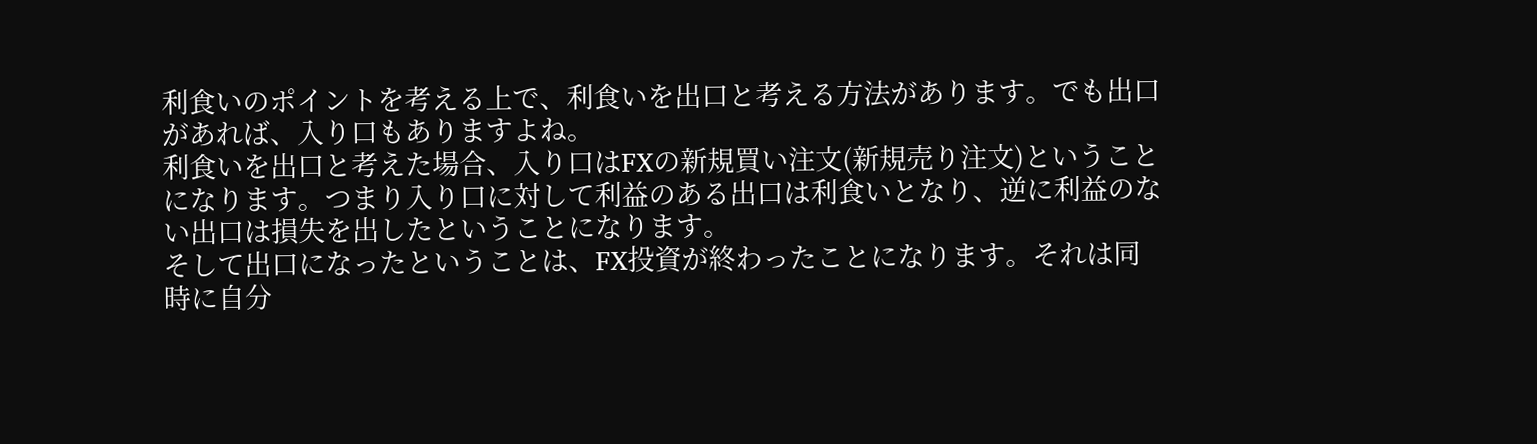利食いのポイントを考える上で、利食いを出口と考える方法があります。でも出口があれば、入り口もありますよね。
利食いを出口と考えた場合、入り口はFXの新規買い注文(新規売り注文)ということになります。つまり入り口に対して利益のある出口は利食いとなり、逆に利益のない出口は損失を出したということになります。
そして出口になったということは、FX投資が終わったことになります。それは同時に自分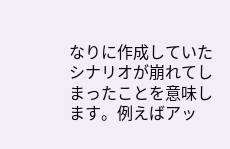なりに作成していたシナリオが崩れてしまったことを意味します。例えばアッ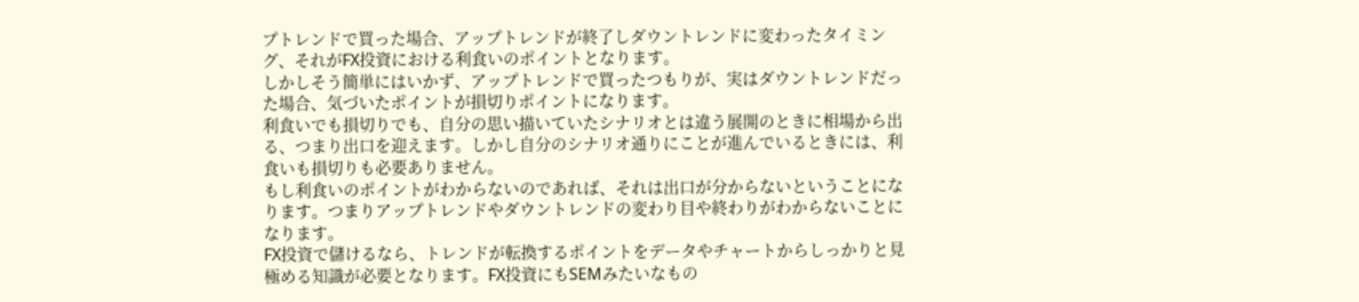プトレンドで買った場合、アップトレンドが終了しダウントレンドに変わったタイミング、それがFX投資における利食いのポイントとなります。
しかしそう簡単にはいかず、アップトレンドで買ったつもりが、実はダウントレンドだった場合、気づいたポイントが損切りポイントになります。
利食いでも損切りでも、自分の思い描いていたシナリオとは違う展開のときに相場から出る、つまり出口を迎えます。しかし自分のシナリオ通りにことが進んでいるときには、利食いも損切りも必要ありません。
もし利食いのポイントがわからないのであれば、それは出口が分からないということになります。つまりアップトレンドやダウントレンドの変わり目や終わりがわからないことになります。
FX投資で儲けるなら、トレンドが転換するポイントをデータやチャートからしっかりと見極める知識が必要となります。FX投資にもSEMみたいなもの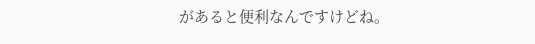があると便利なんですけどね。